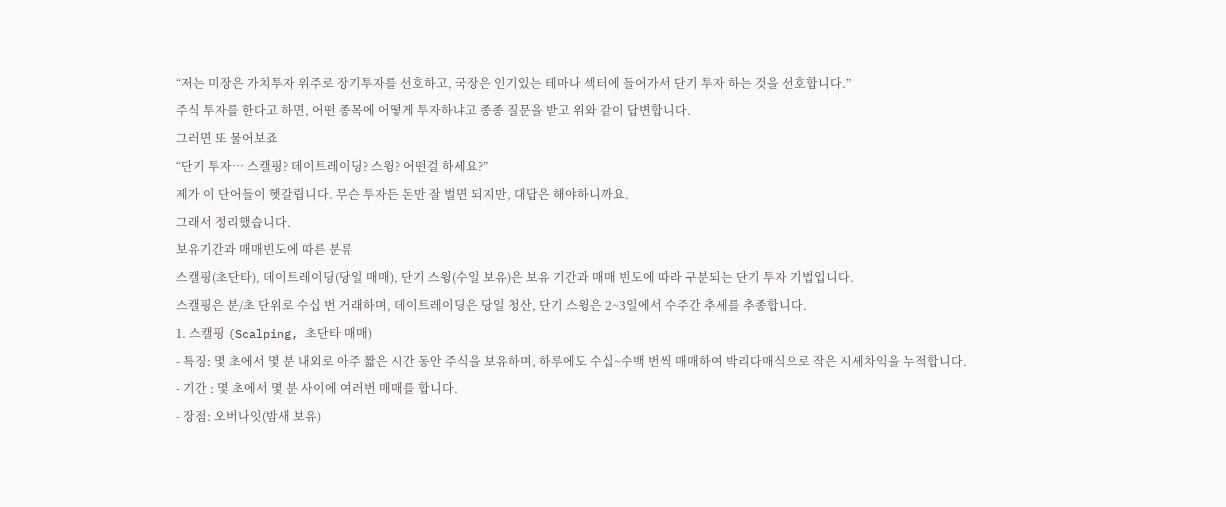“저는 미장은 가치투자 위주로 장기투자를 선호하고, 국장은 인기있는 테마나 섹터에 들어가서 단기 투자 하는 것을 선호합니다.”
주식 투자를 한다고 하면, 어떤 종목에 어떻게 투자하냐고 종종 질문을 받고 위와 같이 답변합니다.
그러면 또 물어보죠
“단기 투자… 스캘핑? 데이트레이딩? 스윙? 어떤걸 하세요?”
제가 이 단어들이 헷갈립니다. 무슨 투자든 돈만 잘 벌면 되지만, 대답은 해야하니까요.
그래서 정리했습니다.
보유기간과 매매빈도에 따른 분류
스캘핑(초단타), 데이트레이딩(당일 매매), 단기 스윙(수일 보유)은 보유 기간과 매매 빈도에 따라 구분되는 단기 투자 기법입니다.
스캘핑은 분/초 단위로 수십 번 거래하며, 데이트레이딩은 당일 청산, 단기 스윙은 2~3일에서 수주간 추세를 추종합니다.
1. 스캘핑 (Scalping, 초단타 매매)
- 특징: 몇 초에서 몇 분 내외로 아주 짧은 시간 동안 주식을 보유하며, 하루에도 수십~수백 번씩 매매하여 박리다매식으로 작은 시세차익을 누적합니다.
- 기간 : 몇 초에서 몇 분 사이에 여러번 매매를 합니다.
- 장점: 오버나잇(밤새 보유)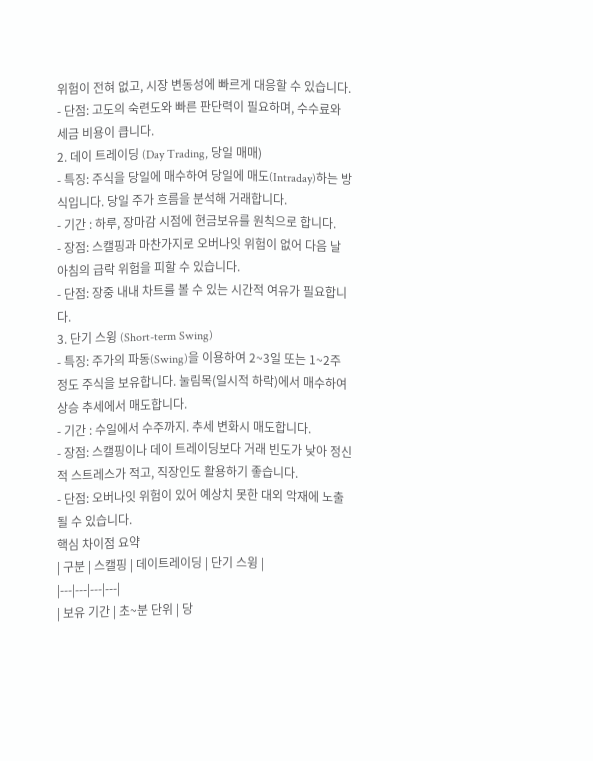위험이 전혀 없고, 시장 변동성에 빠르게 대응할 수 있습니다.
- 단점: 고도의 숙련도와 빠른 판단력이 필요하며, 수수료와 세금 비용이 큽니다.
2. 데이 트레이딩 (Day Trading, 당일 매매)
- 특징: 주식을 당일에 매수하여 당일에 매도(Intraday)하는 방식입니다. 당일 주가 흐름을 분석해 거래합니다.
- 기간 : 하루, 장마감 시점에 현금보유를 원칙으로 합니다.
- 장점: 스캘핑과 마찬가지로 오버나잇 위험이 없어 다음 날 아침의 급락 위험을 피할 수 있습니다.
- 단점: 장중 내내 차트를 볼 수 있는 시간적 여유가 필요합니다.
3. 단기 스윙 (Short-term Swing)
- 특징: 주가의 파동(Swing)을 이용하여 2~3일 또는 1~2주 정도 주식을 보유합니다. 눌림목(일시적 하락)에서 매수하여 상승 추세에서 매도합니다.
- 기간 : 수일에서 수주까지. 추세 변화시 매도합니다.
- 장점: 스캘핑이나 데이 트레이딩보다 거래 빈도가 낮아 정신적 스트레스가 적고, 직장인도 활용하기 좋습니다.
- 단점: 오버나잇 위험이 있어 예상치 못한 대외 악재에 노출될 수 있습니다.
핵심 차이점 요약
| 구분 | 스캘핑 | 데이트레이딩 | 단기 스윙 |
|---|---|---|---|
| 보유 기간 | 초~분 단위 | 당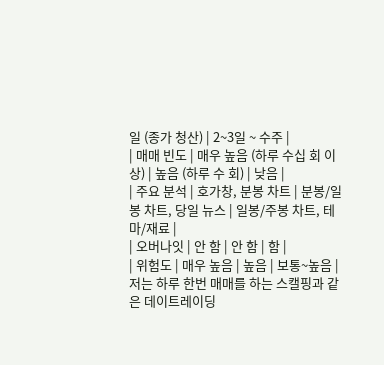일 (종가 청산) | 2~3일 ~ 수주 |
| 매매 빈도 | 매우 높음 (하루 수십 회 이상) | 높음 (하루 수 회) | 낮음 |
| 주요 분석 | 호가창, 분봉 차트 | 분봉/일봉 차트, 당일 뉴스 | 일봉/주봉 차트, 테마/재료 |
| 오버나잇 | 안 함 | 안 함 | 함 |
| 위험도 | 매우 높음 | 높음 | 보통~높음 |
저는 하루 한번 매매를 하는 스캘핑과 같은 데이트레이딩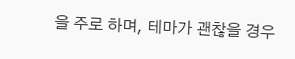을 주로 하며, 테마가 괜찮을 경우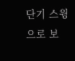단기 스윙으로 보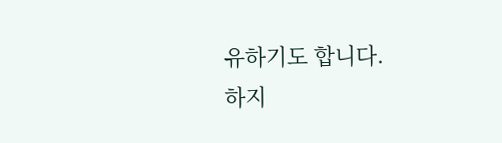유하기도 합니다.
하지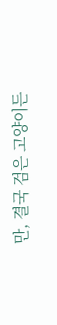만, 결국 검은 고양이든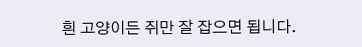흰 고양이든 쥐만 잘 잡으면 됩니다.